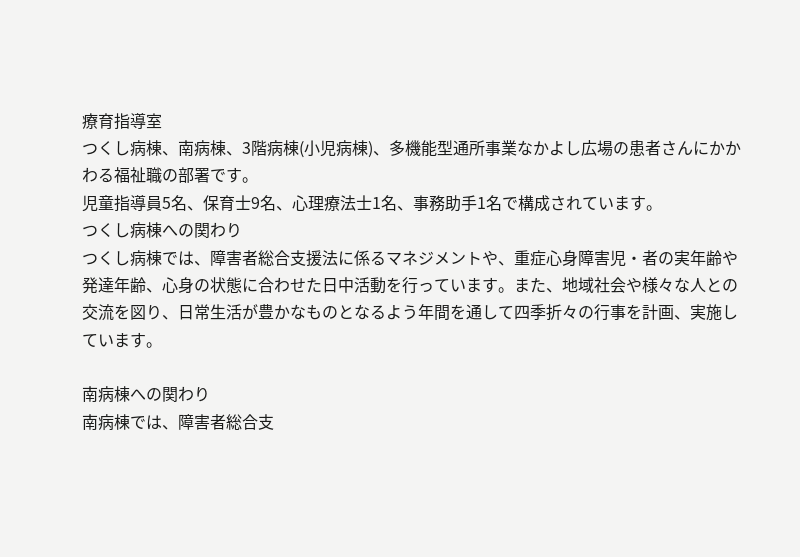療育指導室
つくし病棟、南病棟、3階病棟(小児病棟)、多機能型通所事業なかよし広場の患者さんにかかわる福祉職の部署です。
児童指導員5名、保育士9名、心理療法士1名、事務助手1名で構成されています。
つくし病棟への関わり
つくし病棟では、障害者総合支援法に係るマネジメントや、重症心身障害児・者の実年齢や発達年齢、心身の状態に合わせた日中活動を行っています。また、地域社会や様々な人との交流を図り、日常生活が豊かなものとなるよう年間を通して四季折々の行事を計画、実施しています。

南病棟への関わり
南病棟では、障害者総合支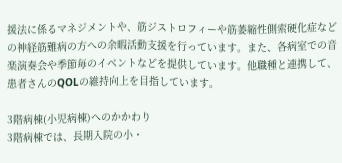援法に係るマネジメントや、筋ジストロフィーや筋萎縮性側索硬化症などの神経筋難病の方への余暇活動支援を行っています。また、各病室での音楽演奏会や季節毎のイベントなどを提供しています。他職種と連携して、患者さんのQOLの維持向上を目指しています。

3階病棟(小児病棟)へのかかわり
3階病棟では、長期入院の小・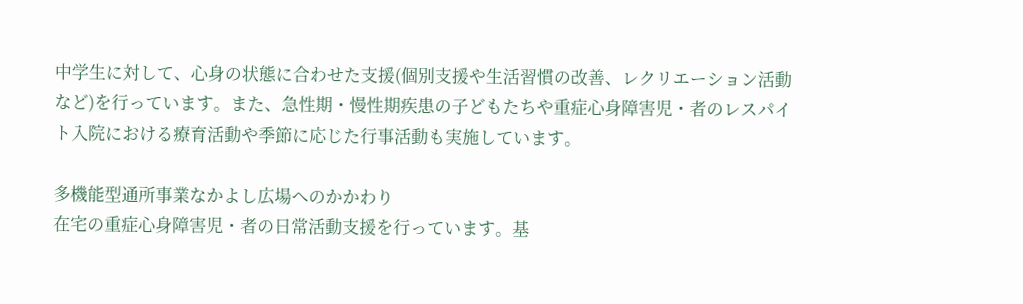中学生に対して、心身の状態に合わせた支援(個別支援や生活習慣の改善、レクリエーション活動など)を行っています。また、急性期・慢性期疾患の子どもたちや重症心身障害児・者のレスパイト入院における療育活動や季節に応じた行事活動も実施しています。

多機能型通所事業なかよし広場へのかかわり
在宅の重症心身障害児・者の日常活動支援を行っています。基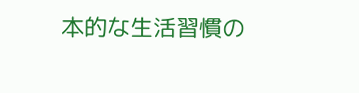本的な生活習慣の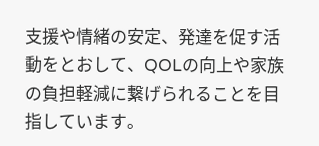支援や情緒の安定、発達を促す活動をとおして、QOLの向上や家族の負担軽減に繋げられることを目指しています。